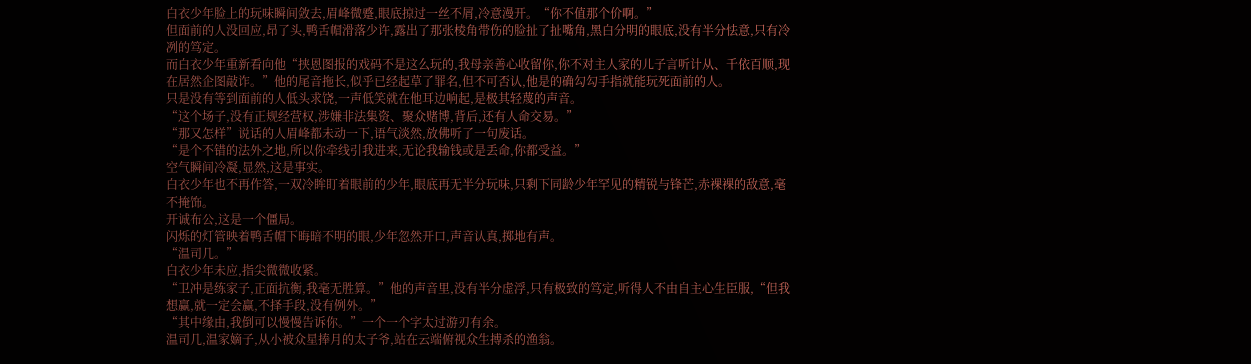白衣少年脸上的玩味瞬间敛去,眉峰微蹙,眼底掠过一丝不屑,冷意漫开。“你不值那个价啊。”
但面前的人没回应,昂了头,鸭舌帽滑落少许,露出了那张棱角带伤的脸扯了扯嘴角,黑白分明的眼底,没有半分怯意,只有冷冽的笃定。
而白衣少年重新看向他“挟恩图报的戏码不是这么玩的,我母亲善心收留你,你不对主人家的儿子言听计从、千依百顺,现在居然企图敲诈。”他的尾音拖长,似乎已经起草了罪名,但不可否认,他是的确勾勾手指就能玩死面前的人。
只是没有等到面前的人低头求饶,一声低笑就在他耳边响起,是极其轻蔑的声音。
“这个场子,没有正规经营权,涉嫌非法集资、聚众赌博,背后,还有人命交易。”
“那又怎样”说话的人眉峰都未动一下,语气淡然,放佛听了一句废话。
“是个不错的法外之地,所以你牵线引我进来,无论我输钱或是丢命,你都受益。”
空气瞬间冷凝,显然,这是事实。
白衣少年也不再作答,一双冷眸盯着眼前的少年,眼底再无半分玩味,只剩下同龄少年罕见的精锐与锋芒,赤裸裸的敌意,毫不掩饰。
开诚布公,这是一个僵局。
闪烁的灯管映着鸭舌帽下晦暗不明的眼,少年忽然开口,声音认真,掷地有声。
“温司几。”
白衣少年未应,指尖微微收紧。
“卫冲是练家子,正面抗衡,我毫无胜算。”他的声音里,没有半分虚浮,只有极致的笃定,听得人不由自主心生臣服,“但我想赢,就一定会赢,不择手段,没有例外。”
“其中缘由,我倒可以慢慢告诉你。”一个一个字太过游刃有余。
温司几,温家嫡子,从小被众星捧月的太子爷,站在云端俯视众生搏杀的渔翁。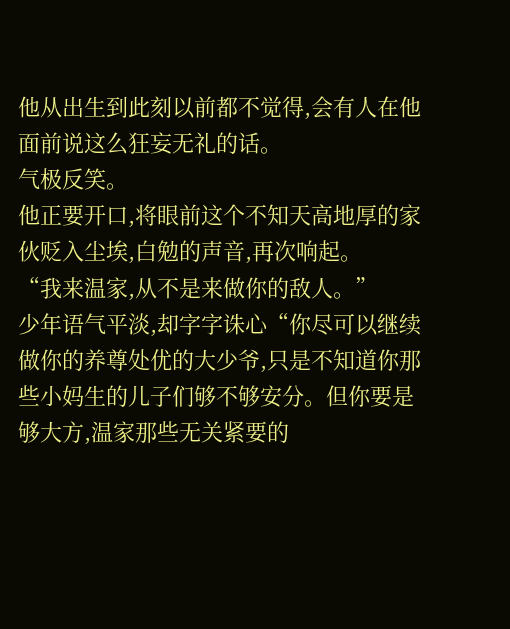他从出生到此刻以前都不觉得,会有人在他面前说这么狂妄无礼的话。
气极反笑。
他正要开口,将眼前这个不知天高地厚的家伙贬入尘埃,白勉的声音,再次响起。
“我来温家,从不是来做你的敌人。”
少年语气平淡,却字字诛心“你尽可以继续做你的养尊处优的大少爷,只是不知道你那些小妈生的儿子们够不够安分。但你要是够大方,温家那些无关紧要的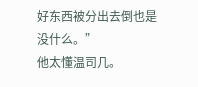好东西被分出去倒也是没什么。”
他太懂温司几。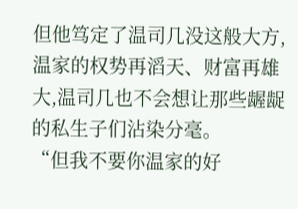但他笃定了温司几没这般大方,温家的权势再滔天、财富再雄大,温司几也不会想让那些龌龊的私生子们沾染分毫。
“但我不要你温家的好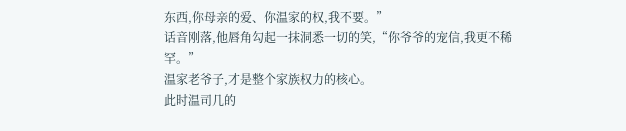东西,你母亲的爱、你温家的权,我不要。”
话音刚落,他唇角勾起一抹洞悉一切的笑,“你爷爷的宠信,我更不稀罕。”
温家老爷子,才是整个家族权力的核心。
此时温司几的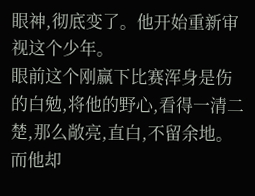眼神,彻底变了。他开始重新审视这个少年。
眼前这个刚赢下比赛浑身是伤的白勉,将他的野心,看得一清二楚,那么敞亮,直白,不留余地。
而他却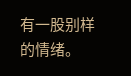有一股别样的情绪。